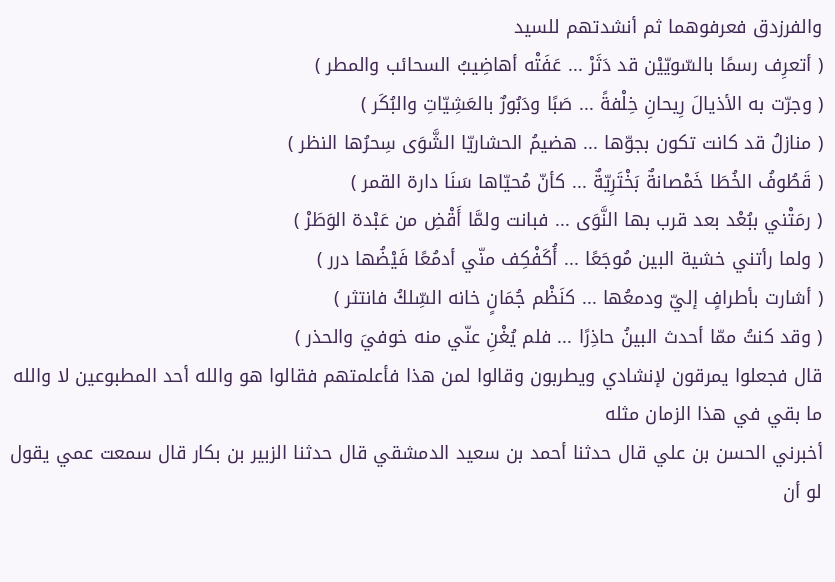والفرزدق فعرفوهما ثم أنشدتهم للسيد
( أتعرِف رسمًا بالسّويّيْن قد دَثَرْ ... عَفَتْه أهاضِيبُ السحائب والمطر )
( وجرّت به الأذيالَ رِيحانِ خِلْفةً ... صَبًا ودَبُورٌ بالعَشِيّاتِ والبُكَر )
( منازلُ قد كانت تكون بجوّها ... هضيمُ الحشاريّا الشَّوَى سِحرُها النظر )
( قَطُوفُ الخُطَا خَمْصانةٌ بَخْتَرِيّةٌ ... كأنّ مُحيّاها سَنَا دارة القمر )
( رمَتْني ببُعْد بعد قرب بها النَّوَى ... فبانت ولمَّا أَقْضِ من عَبْدة الوَطَرْ )
( ولما رأتني خشية البين مُوجَعًا ... أُكَفْكِف منّي أدمُعًا فَيْضُها درر )
( أشارت بأطرافٍ إليّ ودمعُها ... كنَظْم جُمَانٍ خانه السِّلكُ فانتثر )
( وقد كنتُ ممّا أحدث البينُ حاذِرًا ... فلم يُغْنِ عنّي منه خوفيَ والحذر )
قال فجعلوا يمرقون لإنشادي ويطربون وقالوا لمن هذا فأعلمتهم فقالوا هو والله أحد المطبوعين لا والله ما بقي في هذا الزمان مثله
أخبرني الحسن بن علي قال حدثنا أحمد بن سعيد الدمشقي قال حدثنا الزبير بن بكار قال سمعت عمي يقول لو أن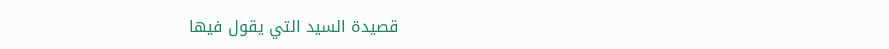قصيدة السيد التي يقول فيها